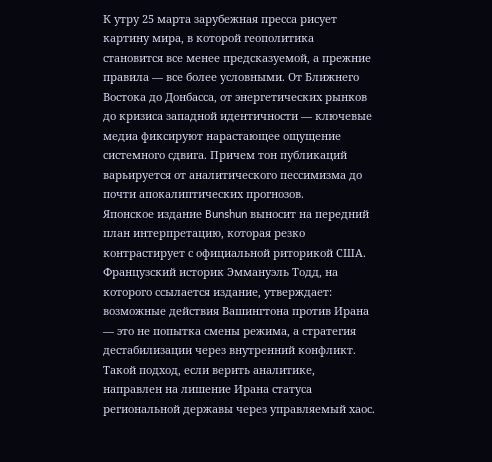К утру 25 марта зарубежная пресса рисует картину мира, в которой геополитика становится все менее предсказуемой, а прежние правила — все более условными. От Ближнего Востока до Донбасса, от энергетических рынков до кризиса западной идентичности — ключевые медиа фиксируют нарастающее ощущение системного сдвига. Причем тон публикаций варьируется от аналитического пессимизма до почти апокалиптических прогнозов.
Японское издание Bunshun выносит на передний план интерпретацию, которая резко контрастирует с официальной риторикой США. Французский историк Эммануэль Тодд, на которого ссылается издание, утверждает: возможные действия Вашингтона против Ирана — это не попытка смены режима, а стратегия дестабилизации через внутренний конфликт. Такой подход, если верить аналитике, направлен на лишение Ирана статуса региональной державы через управляемый хаос.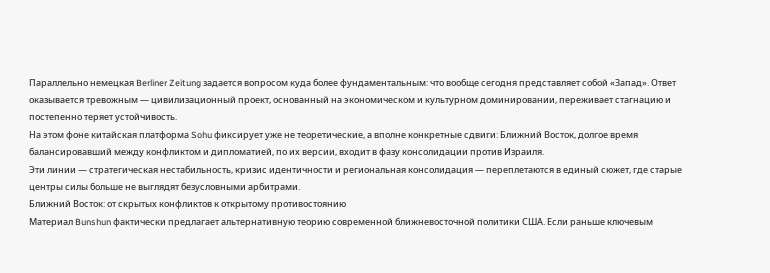Параллельно немецкая Berliner Zeitung задается вопросом куда более фундаментальным: что вообще сегодня представляет собой «Запад». Ответ оказывается тревожным — цивилизационный проект, основанный на экономическом и культурном доминировании, переживает стагнацию и постепенно теряет устойчивость.
На этом фоне китайская платформа Sohu фиксирует уже не теоретические, а вполне конкретные сдвиги: Ближний Восток, долгое время балансировавший между конфликтом и дипломатией, по их версии, входит в фазу консолидации против Израиля.
Эти линии — стратегическая нестабильность, кризис идентичности и региональная консолидация — переплетаются в единый сюжет, где старые центры силы больше не выглядят безусловными арбитрами.
Ближний Восток: от скрытых конфликтов к открытому противостоянию
Материал Bunshun фактически предлагает альтернативную теорию современной ближневосточной политики США. Если раньше ключевым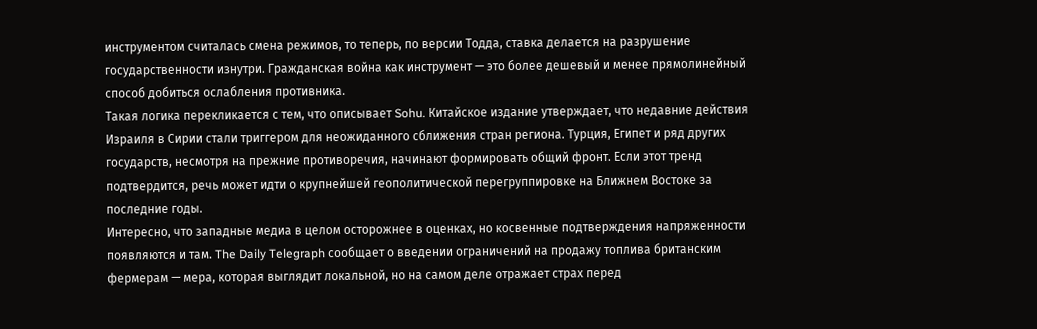инструментом считалась смена режимов, то теперь, по версии Тодда, ставка делается на разрушение государственности изнутри. Гражданская война как инструмент — это более дешевый и менее прямолинейный способ добиться ослабления противника.
Такая логика перекликается с тем, что описывает Sohu. Китайское издание утверждает, что недавние действия Израиля в Сирии стали триггером для неожиданного сближения стран региона. Турция, Египет и ряд других государств, несмотря на прежние противоречия, начинают формировать общий фронт. Если этот тренд подтвердится, речь может идти о крупнейшей геополитической перегруппировке на Ближнем Востоке за последние годы.
Интересно, что западные медиа в целом осторожнее в оценках, но косвенные подтверждения напряженности появляются и там. The Daily Telegraph сообщает о введении ограничений на продажу топлива британским фермерам — мера, которая выглядит локальной, но на самом деле отражает страх перед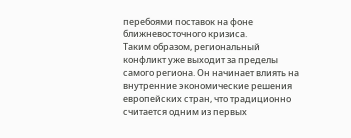перебоями поставок на фоне ближневосточного кризиса.
Таким образом, региональный конфликт уже выходит за пределы самого региона. Он начинает влиять на внутренние экономические решения европейских стран, что традиционно считается одним из первых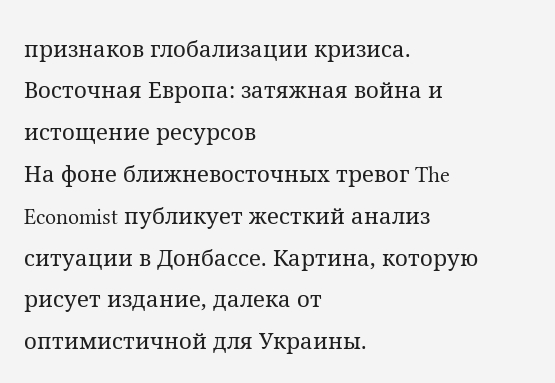признаков глобализации кризиса.
Восточная Европа: затяжная война и истощение ресурсов
На фоне ближневосточных тревог The Economist публикует жесткий анализ ситуации в Донбассе. Картина, которую рисует издание, далека от оптимистичной для Украины.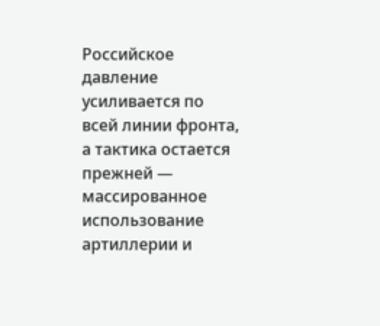Российское давление усиливается по всей линии фронта, а тактика остается прежней — массированное использование артиллерии и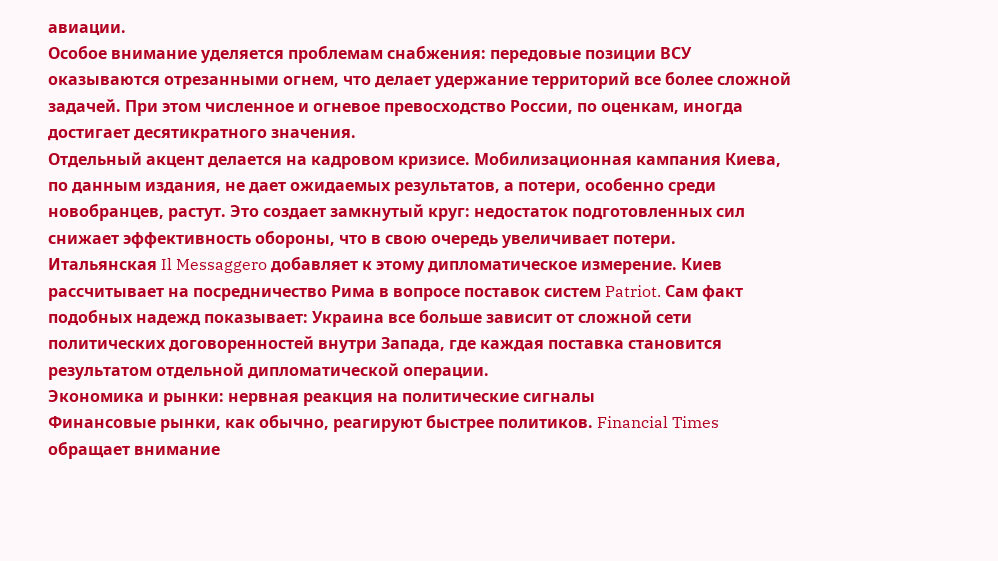авиации.
Особое внимание уделяется проблемам снабжения: передовые позиции ВСУ оказываются отрезанными огнем, что делает удержание территорий все более сложной задачей. При этом численное и огневое превосходство России, по оценкам, иногда достигает десятикратного значения.
Отдельный акцент делается на кадровом кризисе. Мобилизационная кампания Киева, по данным издания, не дает ожидаемых результатов, а потери, особенно среди новобранцев, растут. Это создает замкнутый круг: недостаток подготовленных сил снижает эффективность обороны, что в свою очередь увеличивает потери.
Итальянская Il Messaggero добавляет к этому дипломатическое измерение. Киев рассчитывает на посредничество Рима в вопросе поставок систем Patriot. Сам факт подобных надежд показывает: Украина все больше зависит от сложной сети политических договоренностей внутри Запада, где каждая поставка становится результатом отдельной дипломатической операции.
Экономика и рынки: нервная реакция на политические сигналы
Финансовые рынки, как обычно, реагируют быстрее политиков. Financial Times обращает внимание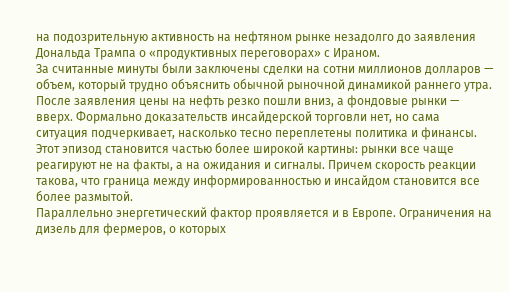на подозрительную активность на нефтяном рынке незадолго до заявления Дональда Трампа о «продуктивных переговорах» с Ираном.
За считанные минуты были заключены сделки на сотни миллионов долларов — объем, который трудно объяснить обычной рыночной динамикой раннего утра. После заявления цены на нефть резко пошли вниз, а фондовые рынки — вверх. Формально доказательств инсайдерской торговли нет, но сама ситуация подчеркивает, насколько тесно переплетены политика и финансы.
Этот эпизод становится частью более широкой картины: рынки все чаще реагируют не на факты, а на ожидания и сигналы. Причем скорость реакции такова, что граница между информированностью и инсайдом становится все более размытой.
Параллельно энергетический фактор проявляется и в Европе. Ограничения на дизель для фермеров, о которых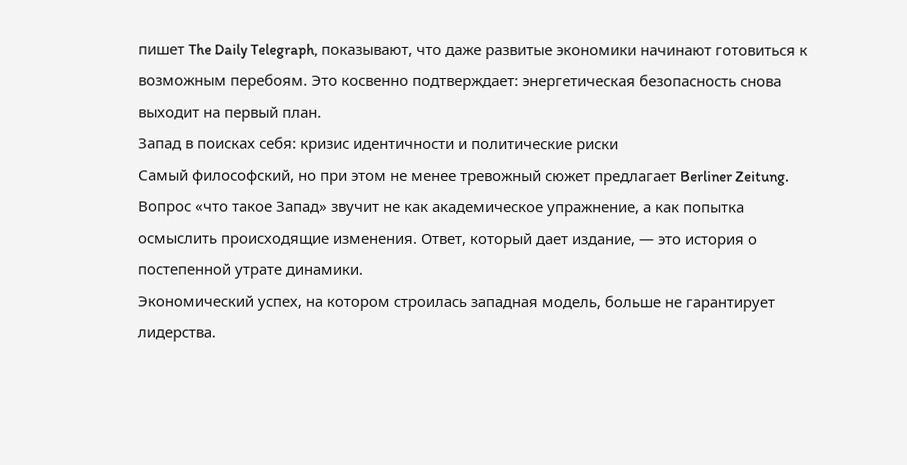пишет The Daily Telegraph, показывают, что даже развитые экономики начинают готовиться к возможным перебоям. Это косвенно подтверждает: энергетическая безопасность снова выходит на первый план.
Запад в поисках себя: кризис идентичности и политические риски
Самый философский, но при этом не менее тревожный сюжет предлагает Berliner Zeitung. Вопрос «что такое Запад» звучит не как академическое упражнение, а как попытка осмыслить происходящие изменения. Ответ, который дает издание, — это история о постепенной утрате динамики.
Экономический успех, на котором строилась западная модель, больше не гарантирует лидерства.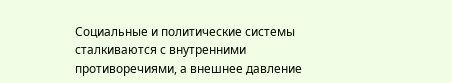Социальные и политические системы сталкиваются с внутренними противоречиями, а внешнее давление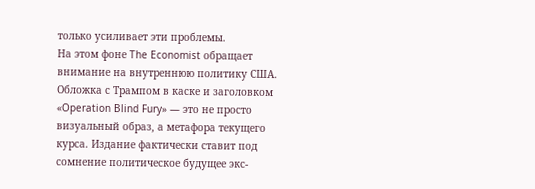только усиливает эти проблемы.
На этом фоне The Economist обращает внимание на внутреннюю политику США. Обложка с Трампом в каске и заголовком «Operation Blind Fury» — это не просто визуальный образ, а метафора текущего курса. Издание фактически ставит под сомнение политическое будущее экс-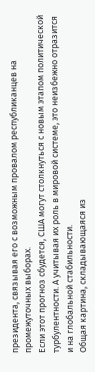президента, связывая его с возможным провалом республиканцев на промежуточных выборах.
Если этот прогноз сбудется, США могут столкнуться с новым этапом политической турбулентности. А учитывая их роль в мировой системе, это неизбежно отразится и на глобальной стабильности.
Общая картина, складывающаяся из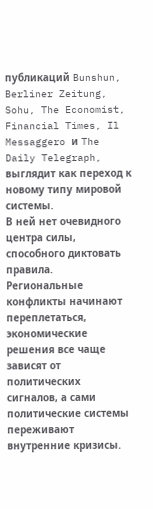публикаций Bunshun, Berliner Zeitung, Sohu, The Economist, Financial Times, Il Messaggero и The Daily Telegraph, выглядит как переход к новому типу мировой системы.
В ней нет очевидного центра силы, способного диктовать правила. Региональные конфликты начинают переплетаться, экономические решения все чаще зависят от политических сигналов, а сами политические системы переживают внутренние кризисы.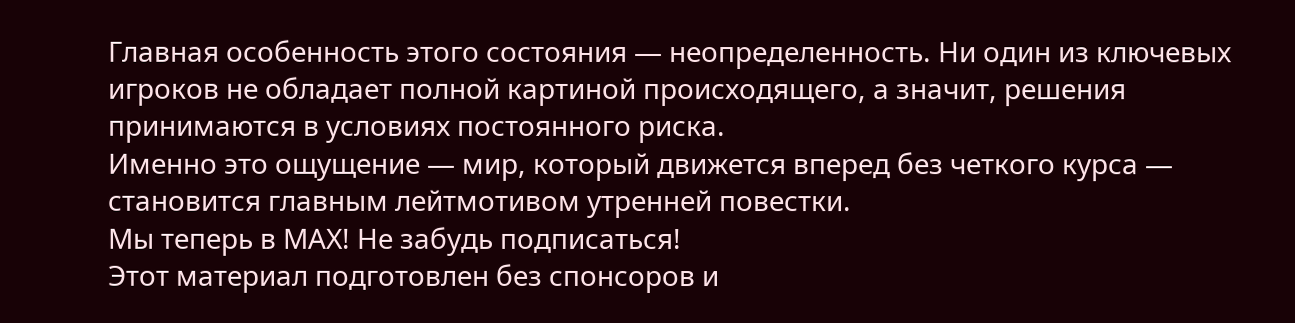Главная особенность этого состояния — неопределенность. Ни один из ключевых игроков не обладает полной картиной происходящего, а значит, решения принимаются в условиях постоянного риска.
Именно это ощущение — мир, который движется вперед без четкого курса — становится главным лейтмотивом утренней повестки.
Мы теперь в МАХ! Не забудь подписаться!
Этот материал подготовлен без спонсоров и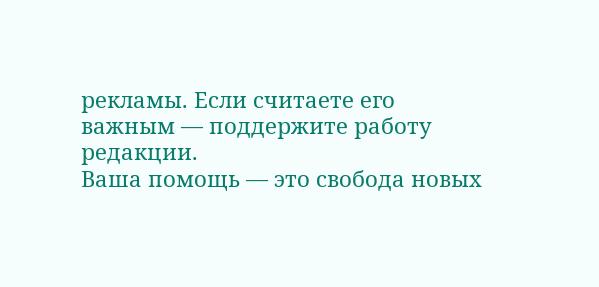рекламы. Если считаете его важным — поддержите работу редакции.
Ваша помощь — это свобода новых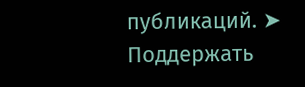публикаций. ➤ Поддержать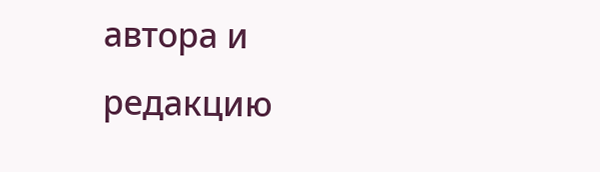автора и редакцию